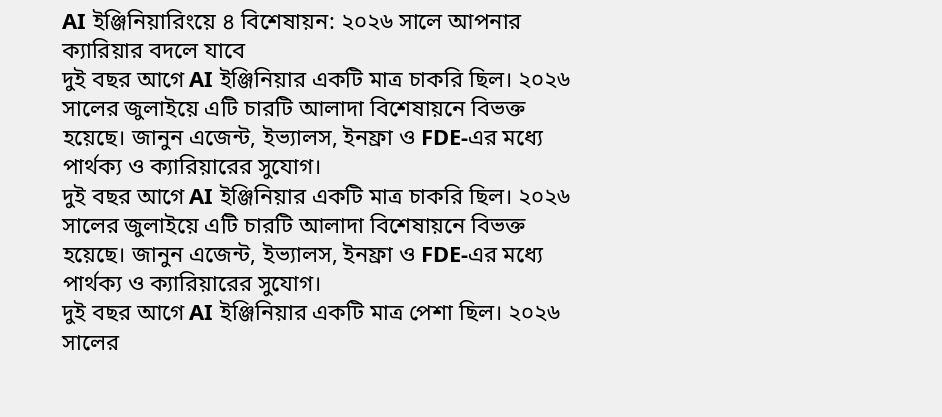AI ইঞ্জিনিয়ারিংয়ে ৪ বিশেষায়ন: ২০২৬ সালে আপনার ক্যারিয়ার বদলে যাবে
দুই বছর আগে AI ইঞ্জিনিয়ার একটি মাত্র চাকরি ছিল। ২০২৬ সালের জুলাইয়ে এটি চারটি আলাদা বিশেষায়নে বিভক্ত হয়েছে। জানুন এজেন্ট, ইভ্যালস, ইনফ্রা ও FDE-এর মধ্যে পার্থক্য ও ক্যারিয়ারের সুযোগ।
দুই বছর আগে AI ইঞ্জিনিয়ার একটি মাত্র চাকরি ছিল। ২০২৬ সালের জুলাইয়ে এটি চারটি আলাদা বিশেষায়নে বিভক্ত হয়েছে। জানুন এজেন্ট, ইভ্যালস, ইনফ্রা ও FDE-এর মধ্যে পার্থক্য ও ক্যারিয়ারের সুযোগ।
দুই বছর আগে AI ইঞ্জিনিয়ার একটি মাত্র পেশা ছিল। ২০২৬ সালের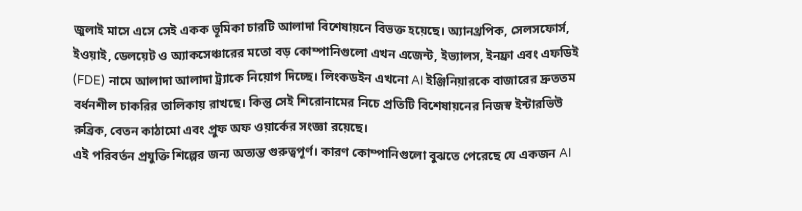জুলাই মাসে এসে সেই একক ভূমিকা চারটি আলাদা বিশেষায়নে বিভক্ত হয়েছে। অ্যানথ্রপিক, সেলসফোর্স, ইওয়াই, ডেলয়েট ও অ্যাকসেঞ্চারের মতো বড় কোম্পানিগুলো এখন এজেন্ট, ইভ্যালস, ইনফ্রা এবং এফডিই (FDE) নামে আলাদা আলাদা ট্র্যাকে নিয়োগ দিচ্ছে। লিংকডইন এখনো AI ইঞ্জিনিয়ারকে বাজারের দ্রুততম বর্ধনশীল চাকরির তালিকায় রাখছে। কিন্তু সেই শিরোনামের নিচে প্রতিটি বিশেষায়নের নিজস্ব ইন্টারভিউ রুব্রিক, বেতন কাঠামো এবং প্রুফ অফ ওয়ার্কের সংজ্ঞা রয়েছে।
এই পরিবর্তন প্রযুক্তি শিল্পের জন্য অত্যন্ত গুরুত্বপূর্ণ। কারণ কোম্পানিগুলো বুঝতে পেরেছে যে একজন AI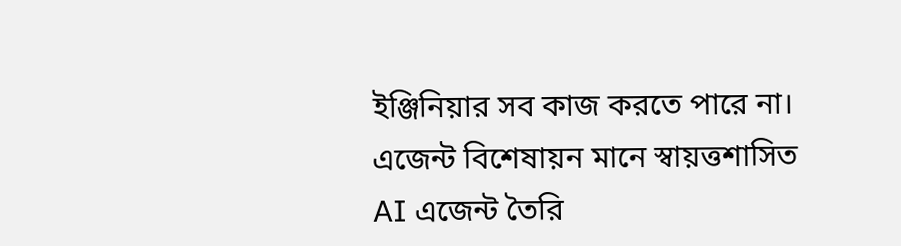ইঞ্জিনিয়ার সব কাজ করতে পারে না। এজেন্ট বিশেষায়ন মানে স্বায়ত্তশাসিত AI এজেন্ট তৈরি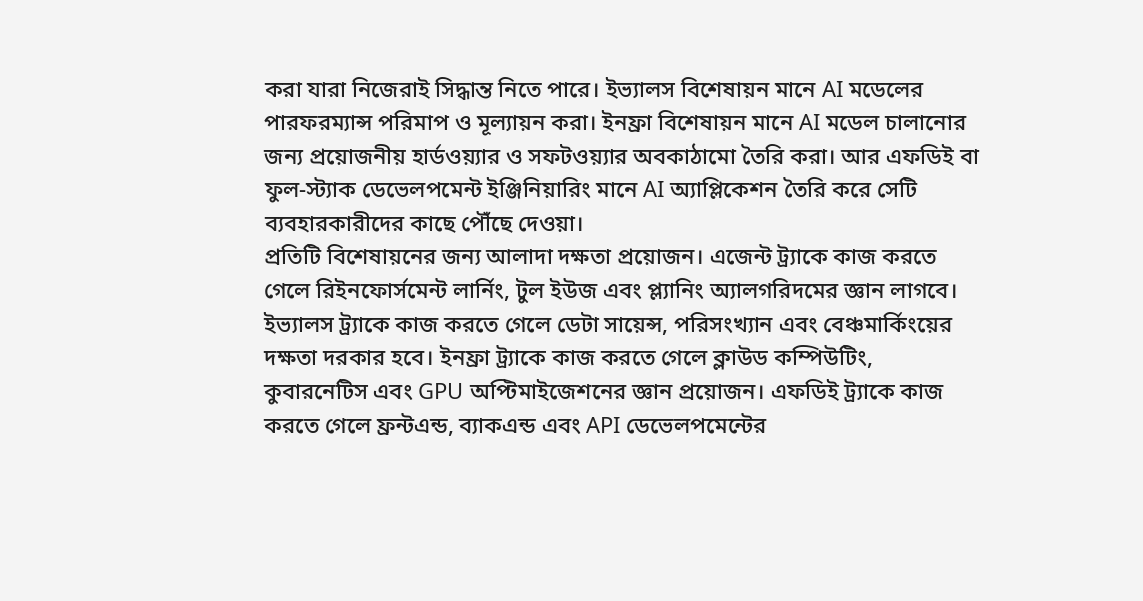করা যারা নিজেরাই সিদ্ধান্ত নিতে পারে। ইভ্যালস বিশেষায়ন মানে AI মডেলের পারফরম্যান্স পরিমাপ ও মূল্যায়ন করা। ইনফ্রা বিশেষায়ন মানে AI মডেল চালানোর জন্য প্রয়োজনীয় হার্ডওয়্যার ও সফটওয়্যার অবকাঠামো তৈরি করা। আর এফডিই বা ফুল-স্ট্যাক ডেভেলপমেন্ট ইঞ্জিনিয়ারিং মানে AI অ্যাপ্লিকেশন তৈরি করে সেটি ব্যবহারকারীদের কাছে পৌঁছে দেওয়া।
প্রতিটি বিশেষায়নের জন্য আলাদা দক্ষতা প্রয়োজন। এজেন্ট ট্র্যাকে কাজ করতে গেলে রিইনফোর্সমেন্ট লার্নিং, টুল ইউজ এবং প্ল্যানিং অ্যালগরিদমের জ্ঞান লাগবে। ইভ্যালস ট্র্যাকে কাজ করতে গেলে ডেটা সায়েন্স, পরিসংখ্যান এবং বেঞ্চমার্কিংয়ের দক্ষতা দরকার হবে। ইনফ্রা ট্র্যাকে কাজ করতে গেলে ক্লাউড কম্পিউটিং, কুবারনেটিস এবং GPU অপ্টিমাইজেশনের জ্ঞান প্রয়োজন। এফডিই ট্র্যাকে কাজ করতে গেলে ফ্রন্টএন্ড, ব্যাকএন্ড এবং API ডেভেলপমেন্টের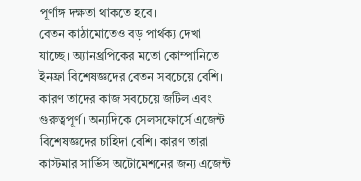পূর্ণাঙ্গ দক্ষতা থাকতে হবে।
বেতন কাঠামোতেও বড় পার্থক্য দেখা যাচ্ছে। অ্যানথ্রপিকের মতো কোম্পানিতে ইনফ্রা বিশেষজ্ঞদের বেতন সবচেয়ে বেশি। কারণ তাদের কাজ সবচেয়ে জটিল এবং গুরুত্বপূর্ণ। অন্যদিকে সেলসফোর্সে এজেন্ট বিশেষজ্ঞদের চাহিদা বেশি। কারণ তারা কাস্টমার সার্ভিস অটোমেশনের জন্য এজেন্ট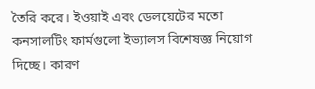তৈরি করে। ইওয়াই এবং ডেলয়েটের মতো কনসালটিং ফার্মগুলো ইভ্যালস বিশেষজ্ঞ নিয়োগ দিচ্ছে। কারণ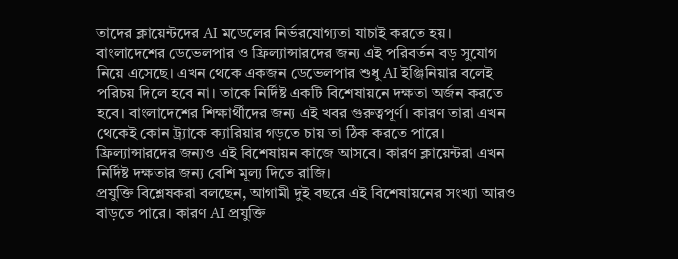তাদের ক্লায়েন্টদের AI মডেলের নির্ভরযোগ্যতা যাচাই করতে হয়।
বাংলাদেশের ডেভেলপার ও ফ্রিল্যান্সারদের জন্য এই পরিবর্তন বড় সুযোগ নিয়ে এসেছে। এখন থেকে একজন ডেভেলপার শুধু AI ইঞ্জিনিয়ার বলেই পরিচয় দিলে হবে না। তাকে নির্দিষ্ট একটি বিশেষায়নে দক্ষতা অর্জন করতে হবে। বাংলাদেশের শিক্ষার্থীদের জন্য এই খবর গুরুত্বপূর্ণ। কারণ তারা এখন থেকেই কোন ট্র্যাকে ক্যারিয়ার গড়তে চায় তা ঠিক করতে পারে। ফ্রিল্যান্সারদের জন্যও এই বিশেষায়ন কাজে আসবে। কারণ ক্লায়েন্টরা এখন নির্দিষ্ট দক্ষতার জন্য বেশি মূল্য দিতে রাজি।
প্রযুক্তি বিশ্লেষকরা বলছেন, আগামী দুই বছরে এই বিশেষায়নের সংখ্যা আরও বাড়তে পারে। কারণ AI প্রযুক্তি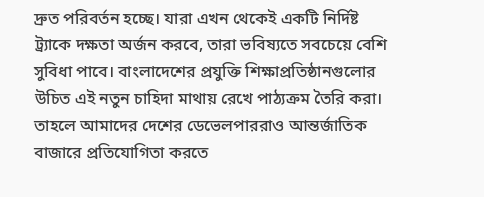দ্রুত পরিবর্তন হচ্ছে। যারা এখন থেকেই একটি নির্দিষ্ট ট্র্যাকে দক্ষতা অর্জন করবে, তারা ভবিষ্যতে সবচেয়ে বেশি সুবিধা পাবে। বাংলাদেশের প্রযুক্তি শিক্ষাপ্রতিষ্ঠানগুলোর উচিত এই নতুন চাহিদা মাথায় রেখে পাঠ্যক্রম তৈরি করা। তাহলে আমাদের দেশের ডেভেলপাররাও আন্তর্জাতিক বাজারে প্রতিযোগিতা করতে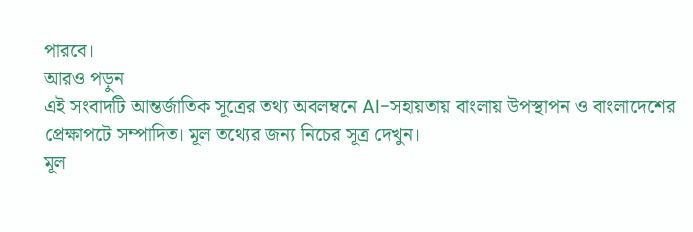পারবে।
আরও পড়ুন
এই সংবাদটি আন্তর্জাতিক সূত্রের তথ্য অবলম্বনে AI-সহায়তায় বাংলায় উপস্থাপন ও বাংলাদেশের প্রেক্ষাপটে সম্পাদিত। মূল তথ্যের জন্য নিচের সূত্র দেখুন।
মূল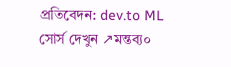প্রতিবেদন: dev.to ML
সোর্স দেখুন ↗মন্তব্য০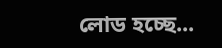লোড হচ্ছে...